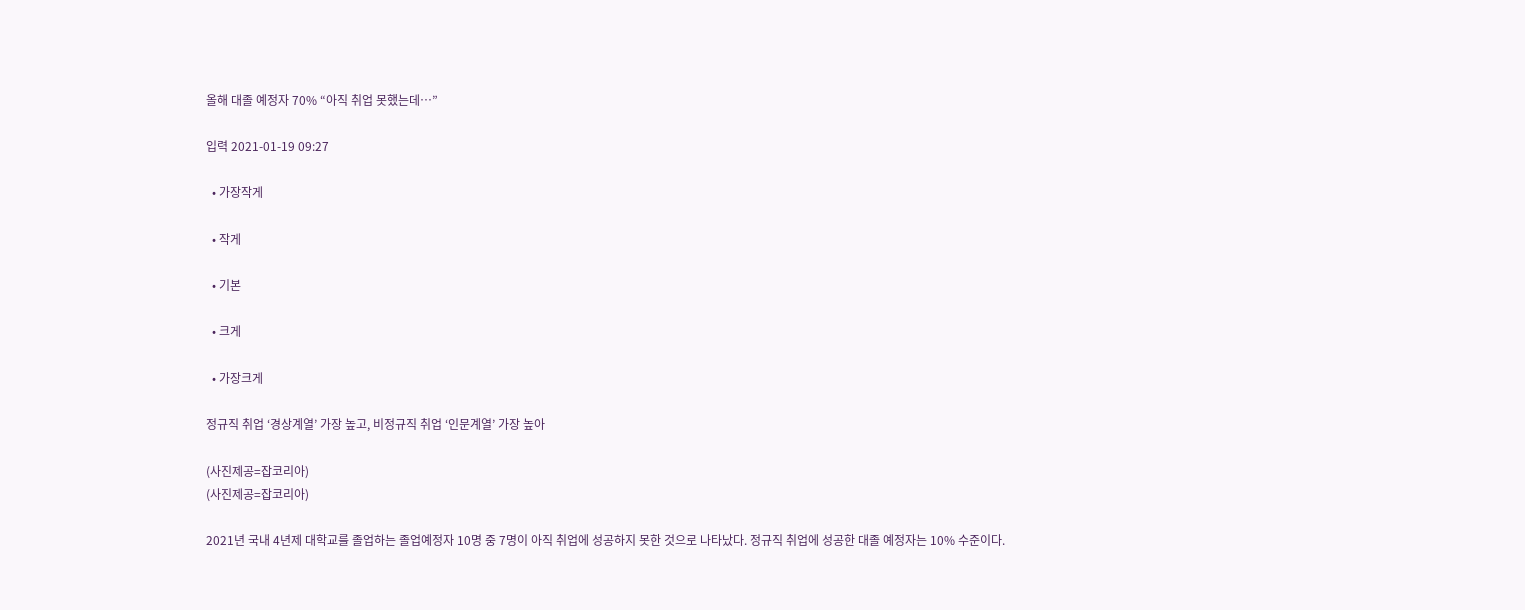올해 대졸 예정자 70% “아직 취업 못했는데…”

입력 2021-01-19 09:27

  • 가장작게

  • 작게

  • 기본

  • 크게

  • 가장크게

정규직 취업 ‘경상계열’ 가장 높고, 비정규직 취업 ‘인문계열’ 가장 높아

(사진제공=잡코리아)
(사진제공=잡코리아)

2021년 국내 4년제 대학교를 졸업하는 졸업예정자 10명 중 7명이 아직 취업에 성공하지 못한 것으로 나타났다. 정규직 취업에 성공한 대졸 예정자는 10% 수준이다.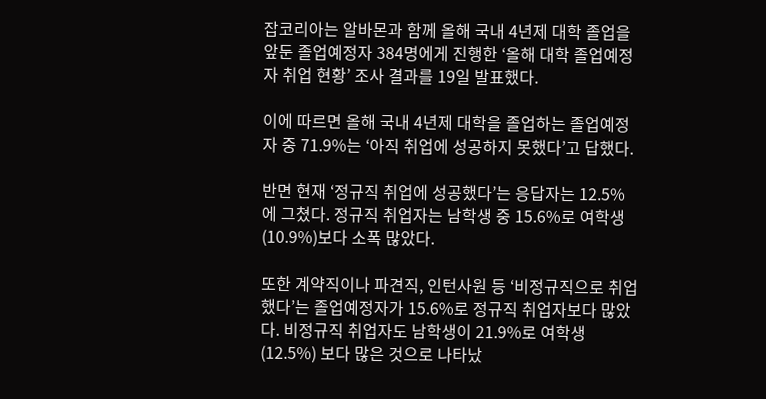잡코리아는 알바몬과 함께 올해 국내 4년제 대학 졸업을 앞둔 졸업예정자 384명에게 진행한 ‘올해 대학 졸업예정자 취업 현황’ 조사 결과를 19일 발표했다.

이에 따르면 올해 국내 4년제 대학을 졸업하는 졸업예정자 중 71.9%는 ‘아직 취업에 성공하지 못했다’고 답했다.

반면 현재 ‘정규직 취업에 성공했다’는 응답자는 12.5%에 그쳤다. 정규직 취업자는 남학생 중 15.6%로 여학생(10.9%)보다 소폭 많았다.

또한 계약직이나 파견직, 인턴사원 등 ‘비정규직으로 취업했다’는 졸업예정자가 15.6%로 정규직 취업자보다 많았다. 비정규직 취업자도 남학생이 21.9%로 여학생(12.5%) 보다 많은 것으로 나타났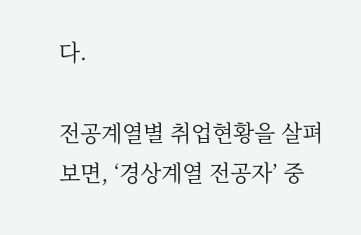다.

전공계열별 취업현황을 살펴보면, ‘경상계열 전공자’ 중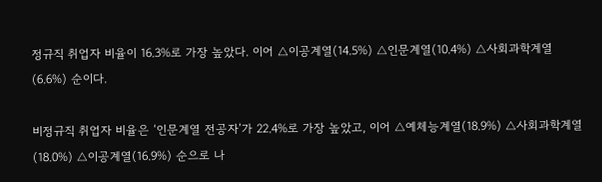정규직 취업자 비율이 16.3%로 가장 높았다. 이어 △이공계열(14.5%) △인문계열(10.4%) △사회과학계열(6.6%) 순이다.

비정규직 취업자 비율은 ‘인문계열 전공자’가 22.4%로 가장 높았고, 이어 △예체능계열(18.9%) △사회과학계열(18.0%) △이공계열(16.9%) 순으로 나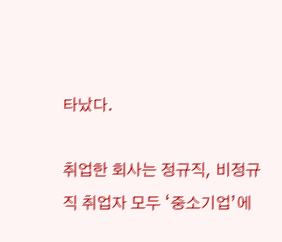타났다.

취업한 회사는 정규직, 비정규직 취업자 모두 ‘중소기업’에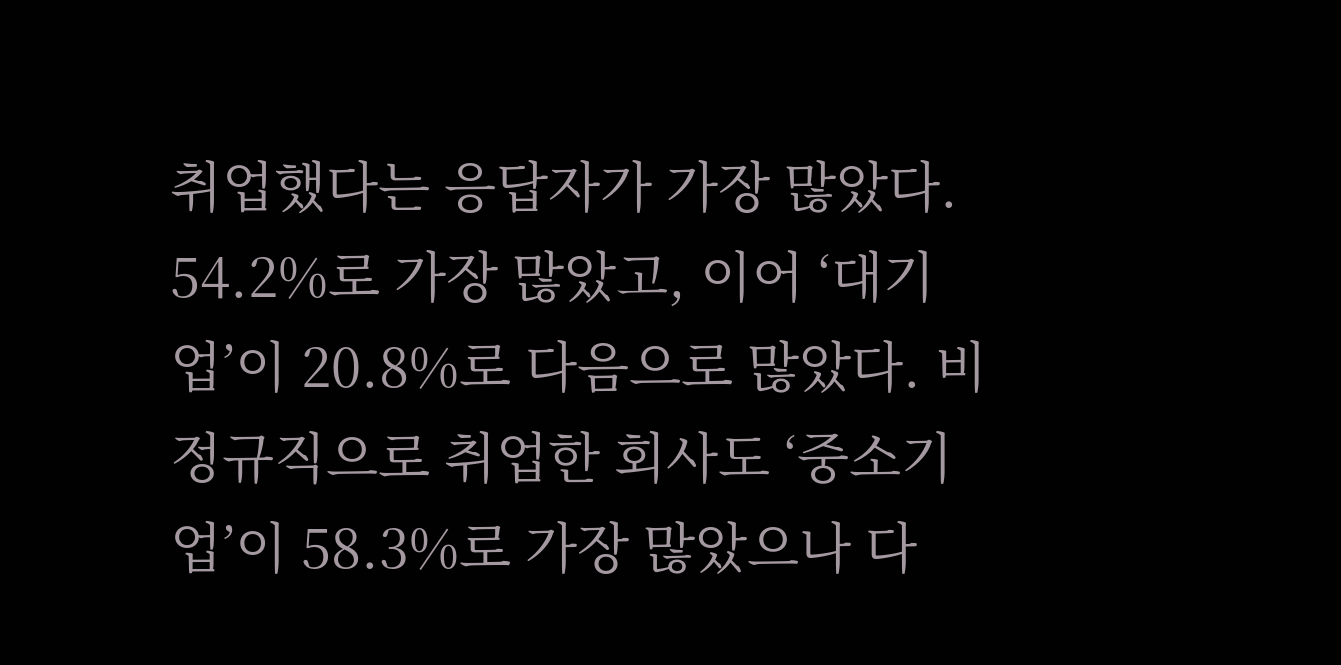취업했다는 응답자가 가장 많았다. 54.2%로 가장 많았고, 이어 ‘대기업’이 20.8%로 다음으로 많았다. 비정규직으로 취업한 회사도 ‘중소기업’이 58.3%로 가장 많았으나 다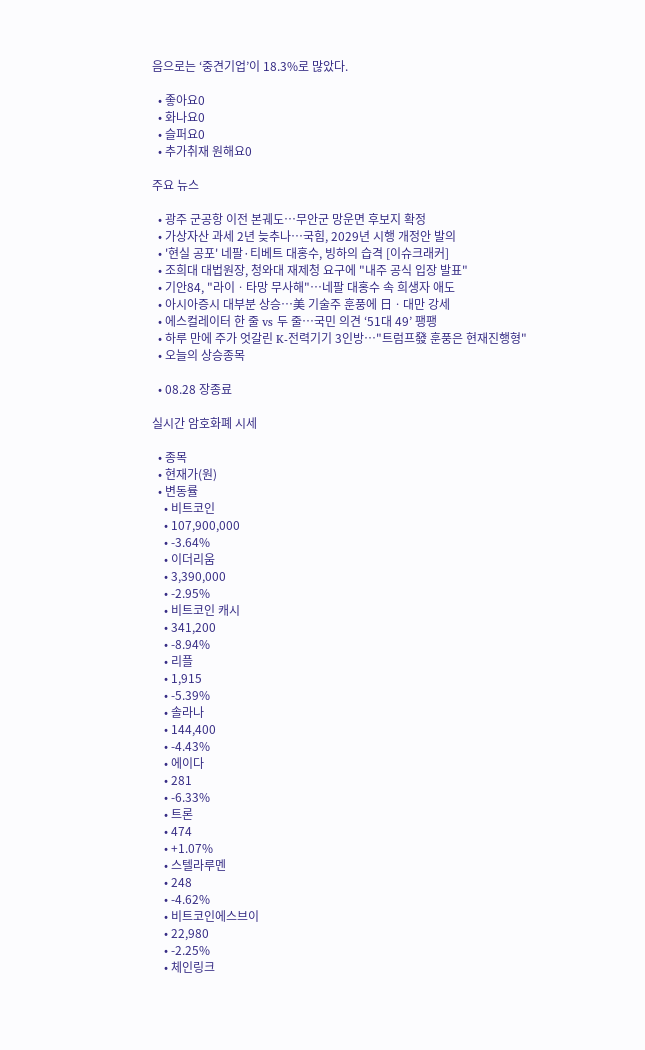음으로는 ‘중견기업’이 18.3%로 많았다.

  • 좋아요0
  • 화나요0
  • 슬퍼요0
  • 추가취재 원해요0

주요 뉴스

  • 광주 군공항 이전 본궤도…무안군 망운면 후보지 확정
  • 가상자산 과세 2년 늦추나⋯국힘, 2029년 시행 개정안 발의
  • '현실 공포' 네팔·티베트 대홍수, 빙하의 습격 [이슈크래커]
  • 조희대 대법원장, 청와대 재제청 요구에 "내주 공식 입장 발표"
  • 기안84, "라이ㆍ타망 무사해"⋯네팔 대홍수 속 희생자 애도
  • 아시아증시 대부분 상승⋯美 기술주 훈풍에 日ㆍ대만 강세
  • 에스컬레이터 한 줄 vs 두 줄⋯국민 의견 ‘51대 49’ 팽팽
  • 하루 만에 주가 엇갈린 K-전력기기 3인방…"트럼프發 훈풍은 현재진행형"
  • 오늘의 상승종목

  • 08.28 장종료

실시간 암호화폐 시세

  • 종목
  • 현재가(원)
  • 변동률
    • 비트코인
    • 107,900,000
    • -3.64%
    • 이더리움
    • 3,390,000
    • -2.95%
    • 비트코인 캐시
    • 341,200
    • -8.94%
    • 리플
    • 1,915
    • -5.39%
    • 솔라나
    • 144,400
    • -4.43%
    • 에이다
    • 281
    • -6.33%
    • 트론
    • 474
    • +1.07%
    • 스텔라루멘
    • 248
    • -4.62%
    • 비트코인에스브이
    • 22,980
    • -2.25%
    • 체인링크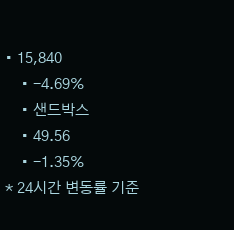• 15,840
    • -4.69%
    • 샌드박스
    • 49.56
    • -1.35%
* 24시간 변동률 기준